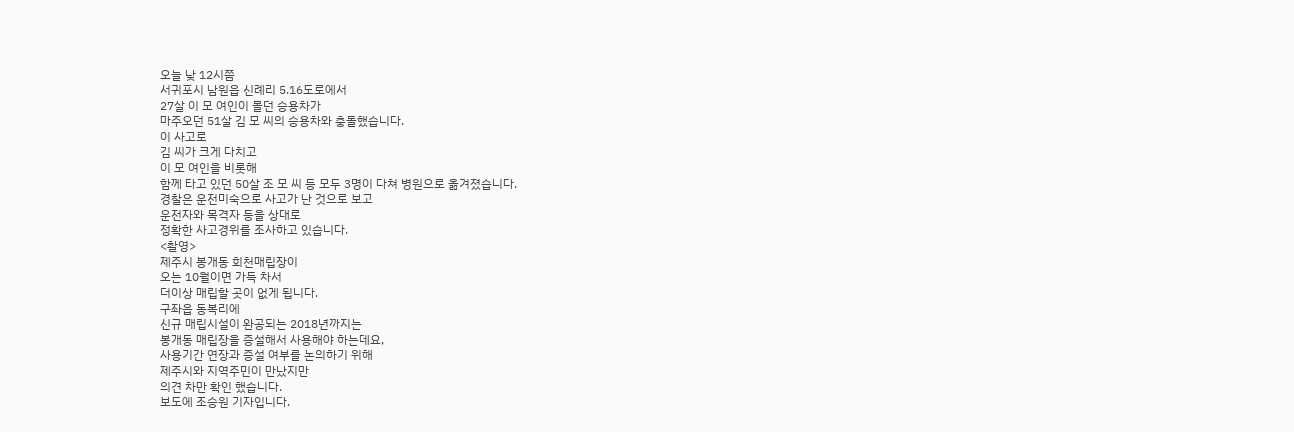오늘 낮 12시쯤
서귀포시 남원읍 신례리 5.16도로에서
27살 이 모 여인이 몰던 승용차가
마주오던 51살 김 모 씨의 승용차와 충돌했습니다.
이 사고로
김 씨가 크게 다치고
이 모 여인을 비롯해
함께 타고 있던 50살 조 모 씨 등 모두 3명이 다쳐 병원으로 옮겨졌습니다.
경찰은 운전미숙으로 사고가 난 것으로 보고
운전자와 목격자 등을 상대로
정확한 사고경위를 조사하고 있습니다.
<촬영>
제주시 봉개동 회천매립장이
오는 10월이면 가득 차서
더이상 매립할 곳이 없게 됩니다.
구좌읍 동복리에
신규 매립시설이 완공되는 2018년까지는
봉개동 매립장을 증설해서 사용해야 하는데요,
사용기간 연장과 증설 여부를 논의하기 위해
제주시와 지역주민이 만났지만
의견 차만 확인 했습니다.
보도에 조승원 기자입니다.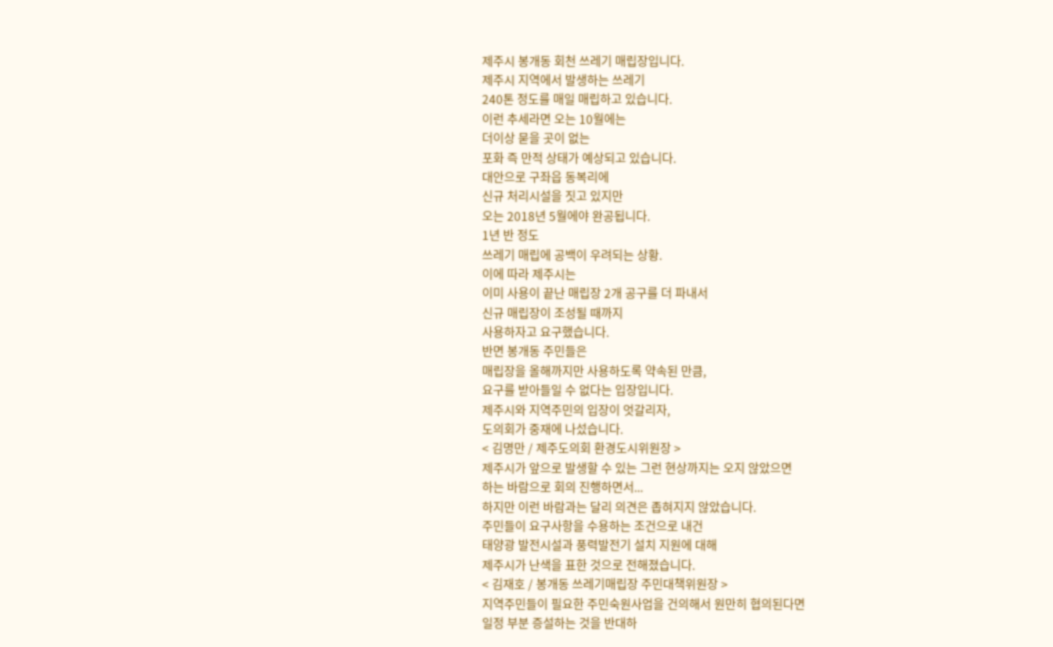제주시 봉개동 회천 쓰레기 매립장입니다.
제주시 지역에서 발생하는 쓰레기
240톤 정도를 매일 매립하고 있습니다.
이런 추세라면 오는 10월에는
더이상 묻을 곳이 없는
포화 즉 만적 상태가 예상되고 있습니다.
대안으로 구좌읍 동복리에
신규 처리시설을 짓고 있지만
오는 2018년 5월에야 완공됩니다.
1년 반 정도
쓰레기 매립에 공백이 우려되는 상황.
이에 따라 제주시는
이미 사용이 끝난 매립장 2개 공구를 더 파내서
신규 매립장이 조성될 때까지
사용하자고 요구했습니다.
반면 봉개동 주민들은
매립장을 올해까지만 사용하도록 약속된 만큼,
요구를 받아들일 수 없다는 입장입니다.
제주시와 지역주민의 입장이 엇갈리자,
도의회가 중재에 나섰습니다.
< 김명만 / 제주도의회 환경도시위원장 >
제주시가 앞으로 발생할 수 있는 그런 현상까지는 오지 않았으면
하는 바람으로 회의 진행하면서...
하지만 이런 바람과는 달리 의견은 좁혀지지 않았습니다.
주민들이 요구사항을 수용하는 조건으로 내건
태양광 발전시설과 풍력발전기 설치 지원에 대해
제주시가 난색을 표한 것으로 전해졌습니다.
< 김재호 / 봉개동 쓰레기매립장 주민대책위원장 >
지역주민들이 필요한 주민숙원사업을 건의해서 원만히 협의된다면
일정 부분 증설하는 것을 반대하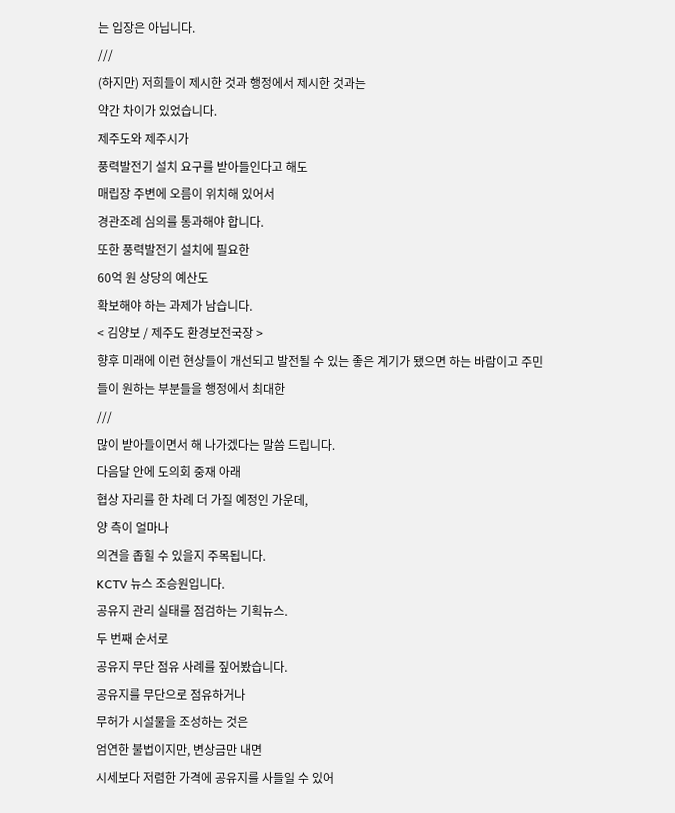는 입장은 아닙니다.
///
(하지만) 저희들이 제시한 것과 행정에서 제시한 것과는
약간 차이가 있었습니다.
제주도와 제주시가
풍력발전기 설치 요구를 받아들인다고 해도
매립장 주변에 오름이 위치해 있어서
경관조례 심의를 통과해야 합니다.
또한 풍력발전기 설치에 필요한
60억 원 상당의 예산도
확보해야 하는 과제가 남습니다.
< 김양보 / 제주도 환경보전국장 >
향후 미래에 이런 현상들이 개선되고 발전될 수 있는 좋은 계기가 됐으면 하는 바람이고 주민들이 원하는 부분들을 행정에서 최대한
///
많이 받아들이면서 해 나가겠다는 말씀 드립니다.
다음달 안에 도의회 중재 아래
협상 자리를 한 차례 더 가질 예정인 가운데,
양 측이 얼마나
의견을 좁힐 수 있을지 주목됩니다.
KCTV 뉴스 조승원입니다.
공유지 관리 실태를 점검하는 기획뉴스.
두 번째 순서로
공유지 무단 점유 사례를 짚어봤습니다.
공유지를 무단으로 점유하거나
무허가 시설물을 조성하는 것은
엄연한 불법이지만, 변상금만 내면
시세보다 저렴한 가격에 공유지를 사들일 수 있어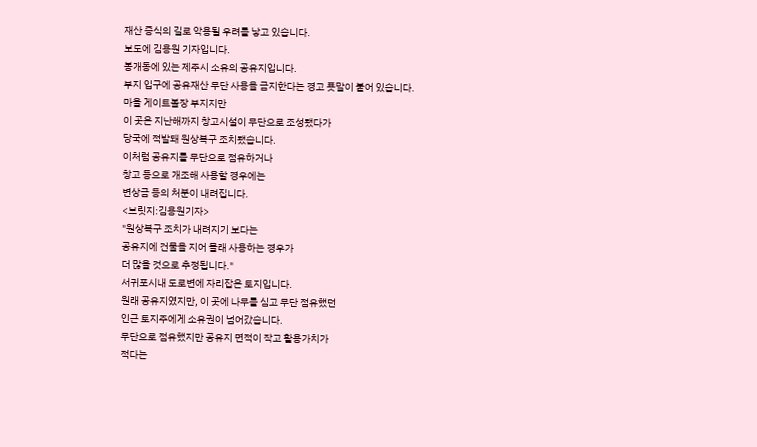재산 증식의 길로 악용될 우려를 낳고 있습니다.
보도에 김용원 기자입니다.
봉개동에 있는 제주시 소유의 공유지입니다.
부지 입구에 공유재산 무단 사용을 금지한다는 경고 푯말이 붙어 있습니다.
마을 게이트볼장 부지지만
이 곳은 지난해까지 창고시설이 무단으로 조성됐다가
당국에 적발돼 원상복구 조치됐습니다.
이처럼 공유지를 무단으로 점유하거나
창고 등으로 개조해 사용할 경우에는
변상금 등의 처분이 내려집니다.
<브릿지:김용원기자>
"원상복구 조치가 내려지기 보다는
공유지에 건물을 지어 몰래 사용하는 경우가
더 많을 것으로 추정됩니다."
서귀포시내 도로변에 자리잡은 토지입니다.
원래 공유지였지만, 이 곳에 나무를 심고 무단 점유했던
인근 토지주에게 소유권이 넘어갔습니다.
무단으로 점유했지만 공유지 면적이 작고 활용가치가
적다는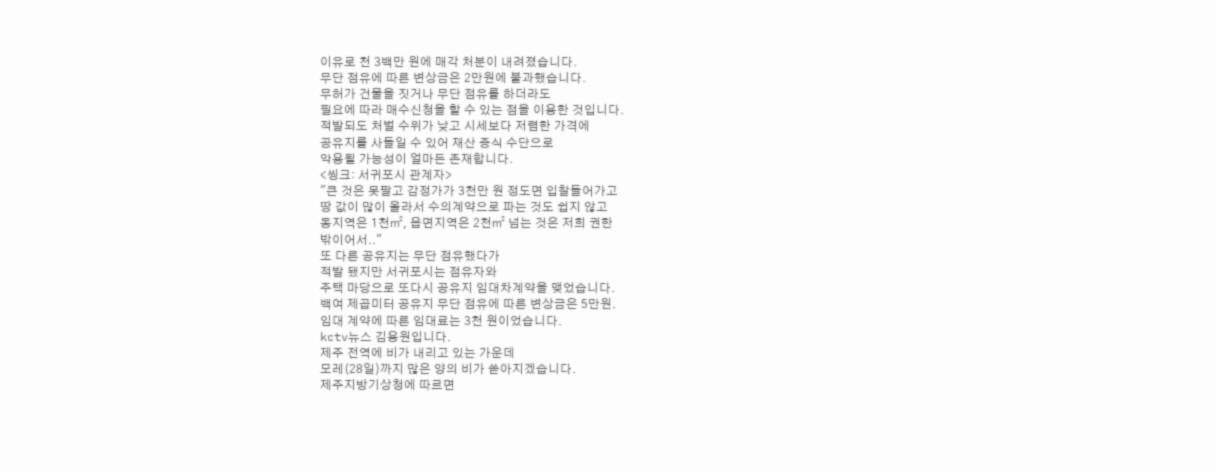이유로 천 3백만 원에 매각 처분이 내려졌습니다.
무단 점유에 따른 변상금은 2만원에 불과했습니다.
무허가 건물을 짓거나 무단 점유를 하더라도
필요에 따라 매수신청을 할 수 있는 점을 이용한 것입니다.
적발되도 처벌 수위가 낮고 시세보다 저렴한 가격에
공유지를 사들일 수 있어 재산 증식 수단으로
악용될 가능성이 얼마든 존재합니다.
<씽크: 서귀포시 관계자>
"큰 것은 못팔고 감정가가 3천만 원 정도면 입찰들어가고
땅 값이 많이 올라서 수의계약으로 파는 것도 쉽지 않고
동지역은 1천㎡, 읍면지역은 2천㎡ 넘는 것은 저희 권한
밖이어서.."
또 다른 공유지는 무단 점유했다가
적발 됐지만 서귀포시는 점유자와
주택 마당으로 또다시 공유지 임대차계약을 맺었습니다.
백여 제곱미터 공유지 무단 점유에 따른 변상금은 5만원.
임대 계약에 따른 임대료는 3천 원이었습니다.
kctv뉴스 김용원입니다.
제주 전역에 비가 내리고 있는 가운데
모레(28일)까지 많은 양의 비가 쏟아지겠습니다.
제주지방기상청에 따르면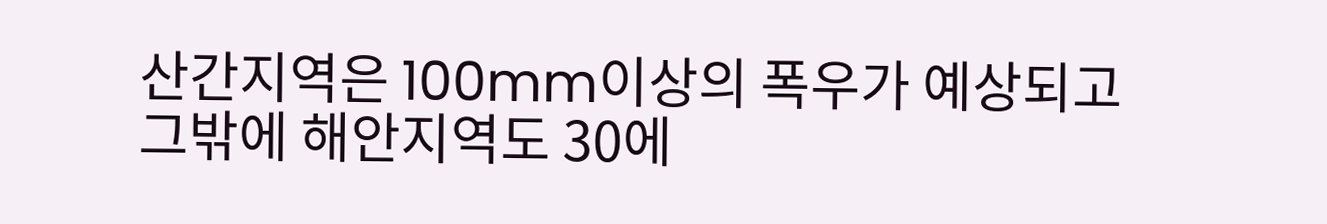산간지역은 100mm이상의 폭우가 예상되고
그밖에 해안지역도 30에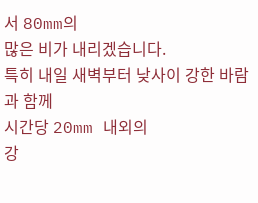서 80mm의
많은 비가 내리겠습니다.
특히 내일 새벽부터 낮사이 강한 바람과 함께
시간당 20mm 내외의
강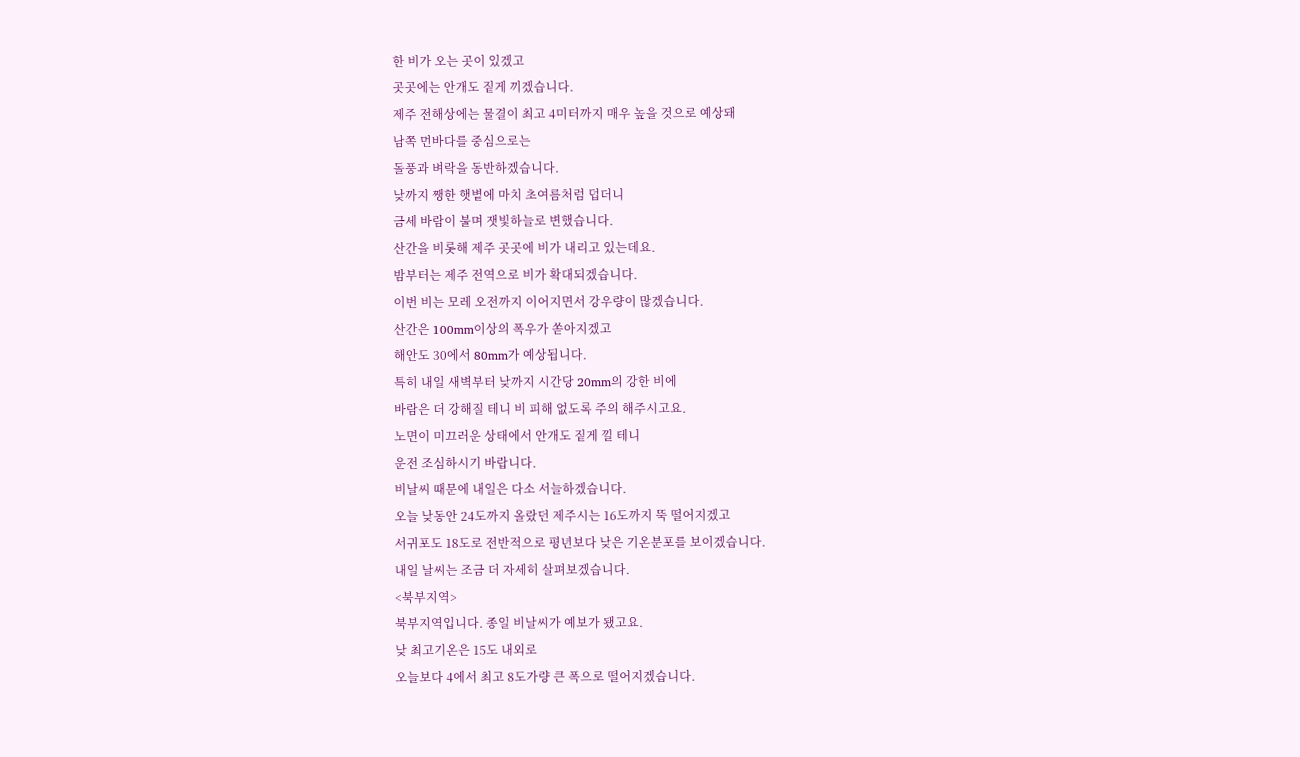한 비가 오는 곳이 있겠고
곳곳에는 안개도 짙게 끼겠습니다.
제주 전해상에는 물결이 최고 4미터까지 매우 높을 것으로 예상돼
남쪽 먼바다를 중심으로는
돌풍과 벼락을 동반하겠습니다.
낮까지 쨍한 햇볕에 마치 초여름처럼 덥더니
금세 바람이 불며 잿빛하늘로 변했습니다.
산간을 비롯해 제주 곳곳에 비가 내리고 있는데요.
밤부터는 제주 전역으로 비가 확대되겠습니다.
이번 비는 모레 오전까지 이어지면서 강우량이 많겠습니다.
산간은 100mm이상의 폭우가 쏟아지겠고
해안도 30에서 80mm가 예상됩니다.
특히 내일 새벽부터 낮까지 시간당 20mm의 강한 비에
바람은 더 강해질 테니 비 피해 없도록 주의 해주시고요.
노면이 미끄러운 상태에서 안개도 짙게 낄 테니
운전 조심하시기 바랍니다.
비날씨 때문에 내일은 다소 서늘하겠습니다.
오늘 낮동안 24도까지 올랐던 제주시는 16도까지 뚝 떨어지겠고
서귀포도 18도로 전반적으로 평년보다 낮은 기온분포를 보이겠습니다.
내일 날씨는 조금 더 자세히 살펴보겠습니다.
<북부지역>
북부지역입니다. 종일 비날씨가 예보가 됐고요.
낮 최고기온은 15도 내외로
오늘보다 4에서 최고 8도가량 큰 폭으로 떨어지겠습니다.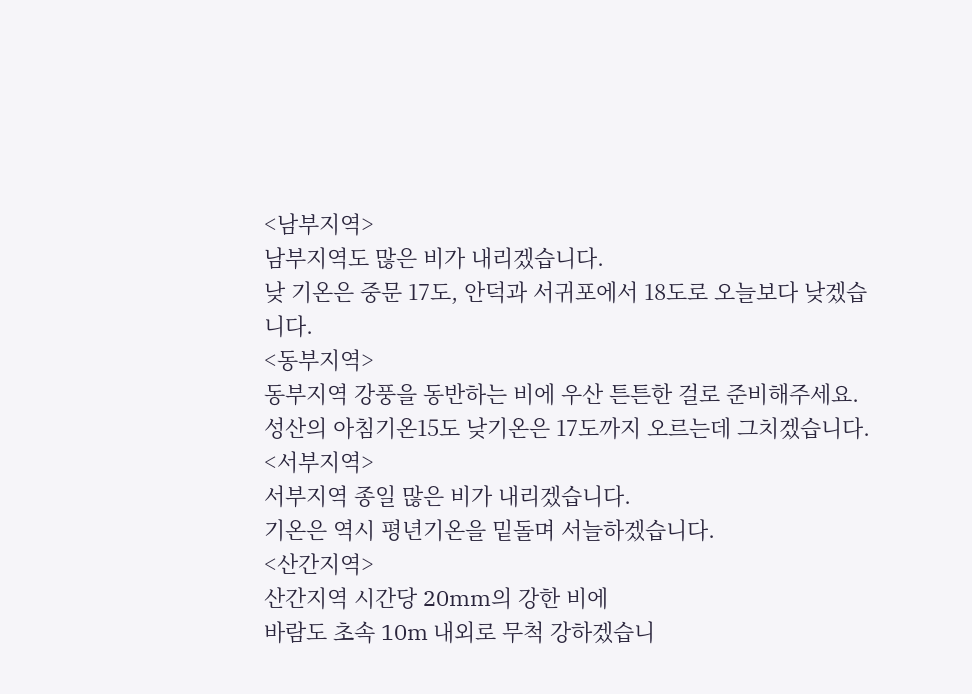<남부지역>
남부지역도 많은 비가 내리겠습니다.
낮 기온은 중문 17도, 안덕과 서귀포에서 18도로 오늘보다 낮겠습니다.
<동부지역>
동부지역 강풍을 동반하는 비에 우산 튼튼한 걸로 준비해주세요.
성산의 아침기온15도 낮기온은 17도까지 오르는데 그치겠습니다.
<서부지역>
서부지역 종일 많은 비가 내리겠습니다.
기온은 역시 평년기온을 밑돌며 서늘하겠습니다.
<산간지역>
산간지역 시간당 20mm의 강한 비에
바람도 초속 10m 내외로 무척 강하겠습니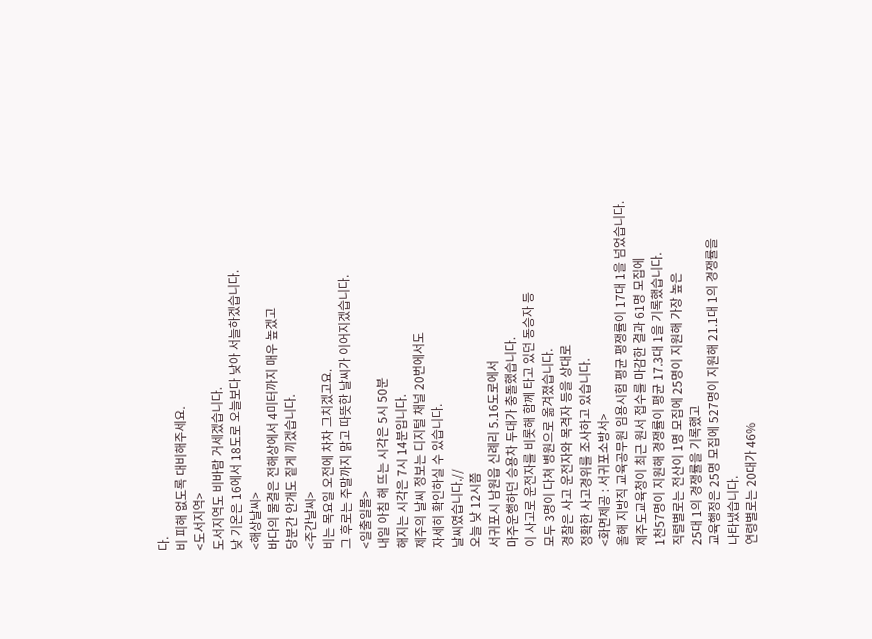다.
비 피해 없도록 대비해주세요.
<도서지역>
도서지역도 비바람 거세겠습니다.
낮 기온은 16에서 18도로 오늘보다 낮아 서늘하겠습니다.
<해상날씨>
바다의 물결은 전해상에서 4미터까지 매우 높겠고
당분간 안개도 짙게 끼겠습니다.
<주간날씨>
비는 목요일 오전에 차차 그치겠고요.
그 후로는 주말까지 맑고 따뜻한 날씨가 이어지겠습니다.
<일출일몰>
내일 아침 해 뜨는 시각은 5시 50분
해지는 시각은 7시 14분입니다.
제주의 날씨 정보는 디지털 채널 20번에서도
자세히 확인하실 수 있습니다.
날씨였습니다.//
오늘 낮 12시쯤
서귀포시 남원읍 신례리 5.16도로에서
마주운행하던 승용차 두대가 충돌했습니다.
이 사고로 운전자를 비롯해 함께 타고 있던 동승자 등
모두 3명이 다쳐 병원으로 옮겨졌습니다.
경찰은 사고 운전자와 목격자 등을 상대로
정확한 사고경위를 조사하고 있습니다.
<화면제공 : 서귀포소방서>
올해 지방직 교육공무원 임용시험 평균 평쟁률이 17대 1을 넘었습니다.
제주도교육청이 최근 원서 접수를 마감한 결과 61명 모집에
1천57명이 지원해 경쟁률이 평균 17.3대 1을 기록했습니다.
직렬별로는 전산이 1명 모집에 25명이 지원해 가장 높은
25대 1의 경쟁률을 기록했고
교육행정은 25명 모집에 527명이 지원해 21.1대 1의 경쟁률을
나타냈습니다.
연령별로는 20대가 46%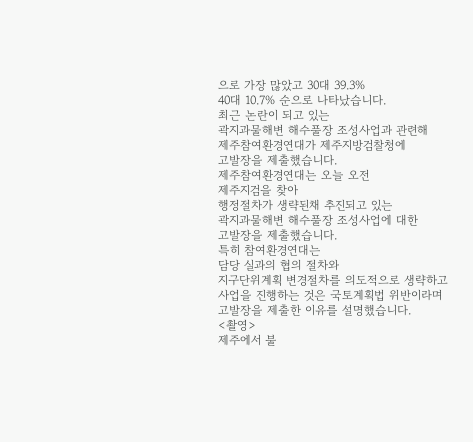으로 가장 많았고 30대 39.3%
40대 10.7% 순으로 나타났습니다.
최근 논란이 되고 있는
곽지과물해변 해수풀장 조성사업과 관련해
제주참여환경연대가 제주지방검찰청에
고발장을 제출했습니다.
제주참여환경연대는 오늘 오전
제주지검을 찾아
행정절차가 생략된채 추진되고 있는
곽지과물해변 해수풀장 조성사업에 대한
고발장을 제출했습니다.
특히 참여환경연대는
담당 실과의 협의 절차와
지구단위계획 변경절차를 의도적으로 생략하고
사업을 진행하는 것은 국토계획법 위반이라며
고발장을 제출한 이유를 설명했습니다.
<촬영>
제주에서 불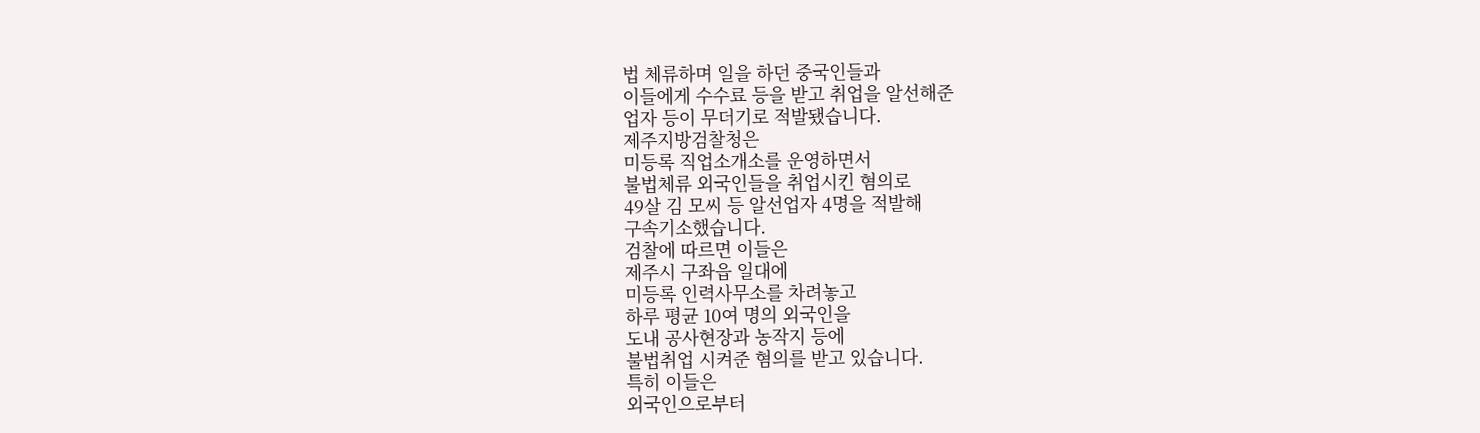법 체류하며 일을 하던 중국인들과
이들에게 수수료 등을 받고 취업을 알선해준
업자 등이 무더기로 적발됐습니다.
제주지방검찰청은
미등록 직업소개소를 운영하면서
불법체류 외국인들을 취업시킨 혐의로
49살 김 모씨 등 알선업자 4명을 적발해
구속기소했습니다.
검찰에 따르면 이들은
제주시 구좌읍 일대에
미등록 인력사무소를 차려놓고
하루 평균 10여 명의 외국인을
도내 공사현장과 농작지 등에
불법취업 시켜준 혐의를 받고 있습니다.
특히 이들은
외국인으로부터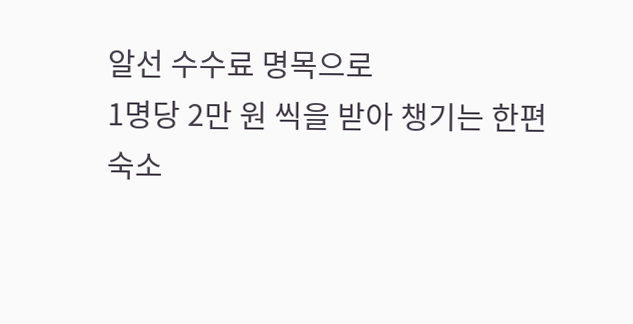알선 수수료 명목으로
1명당 2만 원 씩을 받아 챙기는 한편
숙소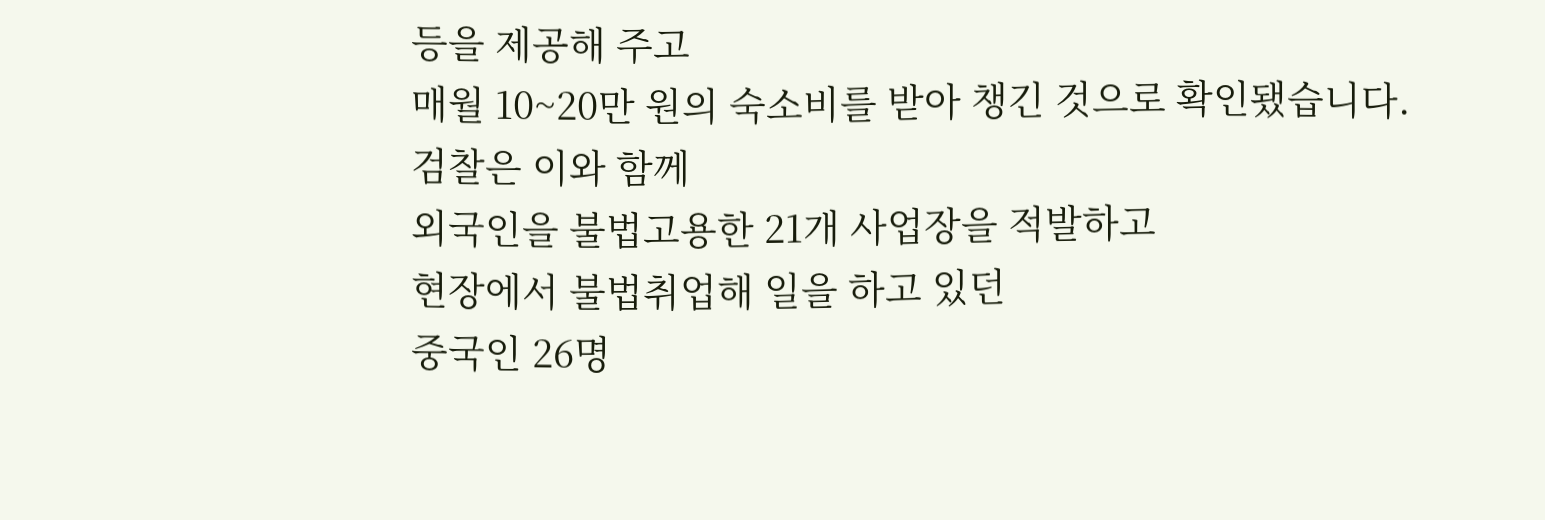등을 제공해 주고
매월 10~20만 원의 숙소비를 받아 챙긴 것으로 확인됐습니다.
검찰은 이와 함께
외국인을 불법고용한 21개 사업장을 적발하고
현장에서 불법취업해 일을 하고 있던
중국인 26명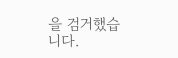을 검거했습니다.